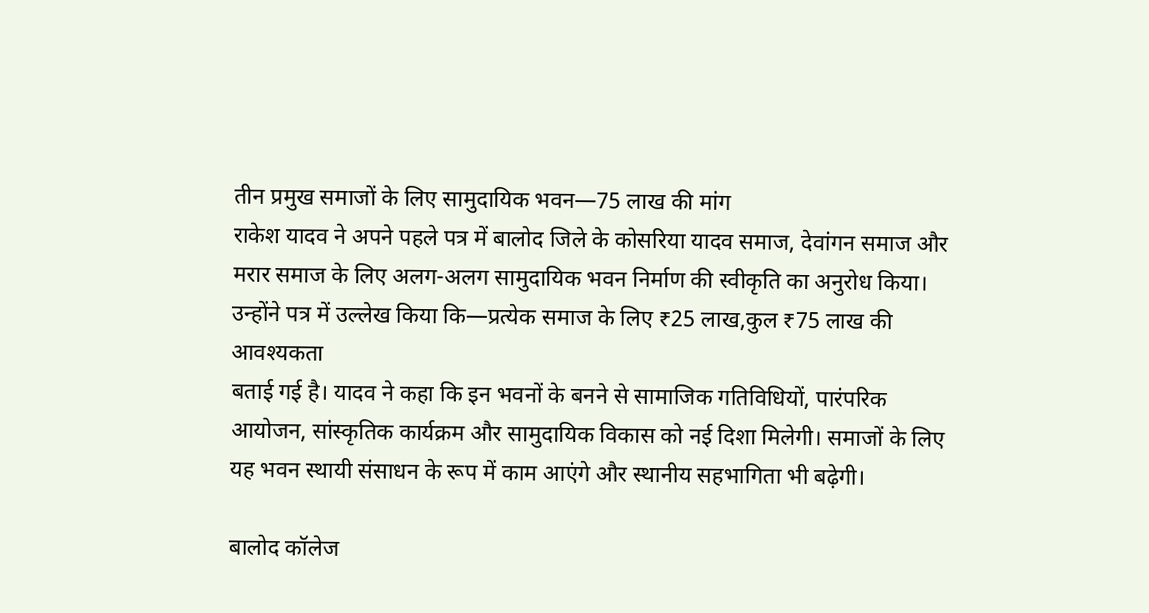तीन प्रमुख समाजों के लिए सामुदायिक भवन—75 लाख की मांग
राकेश यादव ने अपने पहले पत्र में बालोद जिले के कोसरिया यादव समाज, देवांगन समाज और मरार समाज के लिए अलग-अलग सामुदायिक भवन निर्माण की स्वीकृति का अनुरोध किया।
उन्होंने पत्र में उल्लेख किया कि—प्रत्येक समाज के लिए ₹25 लाख,कुल ₹75 लाख की आवश्यकता
बताई गई है। यादव ने कहा कि इन भवनों के बनने से सामाजिक गतिविधियों, पारंपरिक आयोजन, सांस्कृतिक कार्यक्रम और सामुदायिक विकास को नई दिशा मिलेगी। समाजों के लिए यह भवन स्थायी संसाधन के रूप में काम आएंगे और स्थानीय सहभागिता भी बढ़ेगी।

बालोद कॉलेज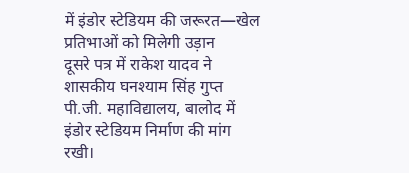में इंडोर स्टेडियम की जरूरत—खेल प्रतिभाओं को मिलेगी उड़ान
दूसरे पत्र में राकेश यादव ने शासकीय घनश्याम सिंह गुप्त पी.जी. महाविद्यालय, बालोद में इंडोर स्टेडियम निर्माण की मांग रखी।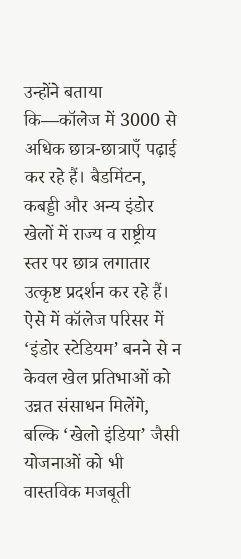उन्होंने बताया कि—कॉलेज में 3000 से अधिक छात्र-छात्राएँ पढ़ाई कर रहे हैं। बैडमिंटन, कबड्डी और अन्य इंडोर खेलों में राज्य व राष्ट्रीय स्तर पर छात्र लगातार उत्कृष्ट प्रदर्शन कर रहे हैं।
ऐसे में कॉलेज परिसर में ‘इंडोर स्टेडियम’ बनने से न केवल खेल प्रतिभाओं को उन्नत संसाधन मिलेंगे, बल्कि ‘खेलो इंडिया’ जैसी योजनाओं को भी वास्तविक मजबूती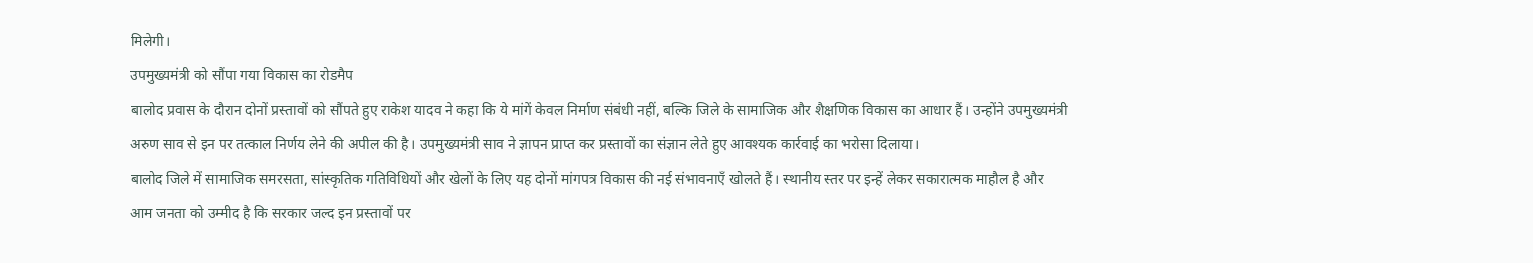मिलेगी।
उपमुख्यमंत्री को सौंपा गया विकास का रोडमैप
बालोद प्रवास के दौरान दोनों प्रस्तावों को सौंपते हुए राकेश यादव ने कहा कि ये मांगें केवल निर्माण संबंधी नहीं, बल्कि जिले के सामाजिक और शैक्षणिक विकास का आधार हैं। उन्होंने उपमुख्यमंत्री अरुण साव से इन पर तत्काल निर्णय लेने की अपील की है। उपमुख्यमंत्री साव ने ज्ञापन प्राप्त कर प्रस्तावों का संज्ञान लेते हुए आवश्यक कार्रवाई का भरोसा दिलाया।
बालोद जिले में सामाजिक समरसता, सांस्कृतिक गतिविधियों और खेलों के लिए यह दोनों मांगपत्र विकास की नई संभावनाएँ खोलते हैं। स्थानीय स्तर पर इन्हें लेकर सकारात्मक माहौल है और आम जनता को उम्मीद है कि सरकार जल्द इन प्रस्तावों पर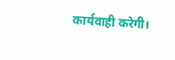कार्यवाही करेगी।